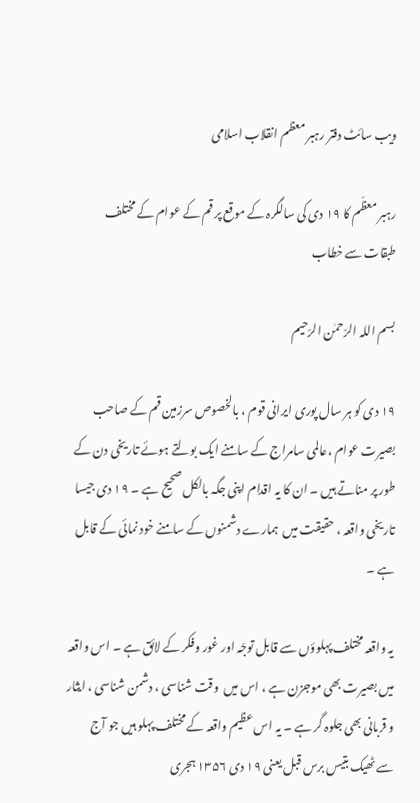ویب سائٹ دفتر رہبر معظم انقلاب اسلامی

رہبر معظّم کا ۱۹ دی کی سالگرہ کے موقع پر قم کے عوام کے مختلف طبقات سے خطاب

بسم اللہ الرّحمٰن الرّحیم

۱۹ دی کو ہر سال پوری ایرانی قوم ، بالخصوص سرزمین قم کے صاحب بصیرت عوام ،عالمی سامراج کے سامنے ایک بولتے ہوئے تاریخی دن کے طور پر مناتے ہیں ۔ ان کا یہ اقدام اپنی جگہ بالکل صحیح ہے ۔ ۱۹ دی جیسا  تاریخی واقعہ ، حقیقت میں  ہمارے دشمنوں کے سامنے خود نمائی کے قابل ہے ۔

یہ واقعہ مختلف پہلوؤں سے قابل توجّہ اور غور وفکر کے لائق ہے ۔ اس واقعہ میں بصیرت بھی موجزن ہے ، اس میں  وقت شناسی ، دشمن شناسی ، ایثار و قربانی بھی جلوہ گر ہے ۔ یہ اس عظیم واقعہ کے مختلف پہلو ہیں جو آج سے ٹھیک بتیس برس قبل یعنی ۱۹ دی ۱۳۵۶ ہجری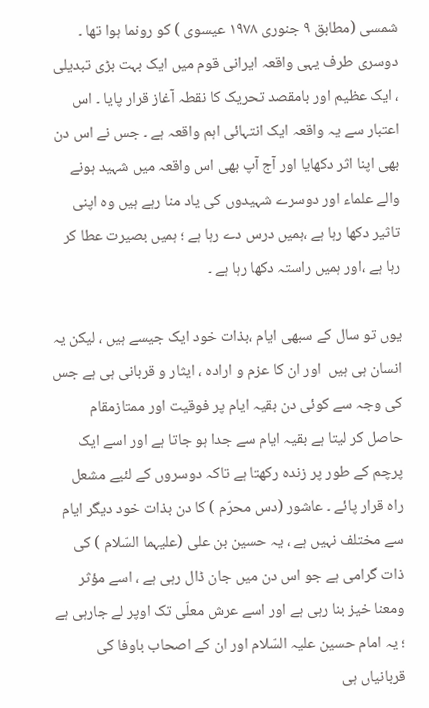شمسی (مطابق ۹ جنوری ۱۹۷۸ عیسوی ) کو رونما ہوا تھا ۔ دوسری طرف یہی واقعہ ایرانی قوم میں ایک بہت بڑی تبدیلی ، ایک عظیم اور بامقصد تحریک کا نقطہ آغاز قرار پایا ۔ اس اعتبار سے یہ واقعہ ایک انتہائی اہم واقعہ ہے ۔ جس نے اس دن بھی اپنا اثر دکھایا اور آج آپ بھی اس واقعہ میں شہید ہونے والے علماء اور دوسرے شہیدوں کی یاد منا رہے ہیں وہ اپنی تاثیر دکھا رہا ہے ،ہمیں درس دے رہا ہے ؛ ہمیں بصیرت عطا کر رہا ہے ،اور ہمیں راستہ دکھا رہا ہے ۔

یوں تو سال کے سبھی ایام ،بذات خود ایک جیسے ہیں ، لیکن یہ انسان ہی ہیں  اور ان کا عزم و ارادہ ، ایثار و قربانی ہی ہے جس کی وجہ سے کوئی دن بقیہ ایام پر فوقیت اور ممتازمقام حاصل کر لیتا ہے بقیہ ایام سے جدا ہو جاتا ہے اور اسے ایک پرچم کے طور پر زندہ رکھتا ہے تاکہ دوسروں کے لئیے مشعل راہ قرار پائے ۔ عاشور (دس محرّم ) کا دن بذات خود دیگر ایام سے مختلف نہیں ہے ، یہ حسین بن علی (علیہما السّلام ) کی ذات گرامی ہے جو اس دن میں جان ڈال رہی ہے ، اسے مؤثر ومعنا خیز بنا رہی ہے اور اسے عرش معلّی تک اوپر لے جارہی ہے ؛ یہ امام حسین علیہ السّلام اور ان کے اصحاب باوفا کی قربانیاں ہی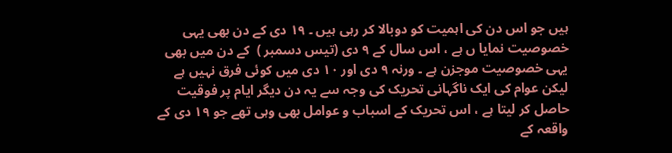ہیں جو اس دن کی اہمیت کو دوبالا کر رہی ہیں ۔ ۱۹ دی کے دن بھی یہی خصوصیت نمایا ں ہے ، اس سال کے ۹ دی (تیس دسمبر )  کے دن میں بھی یہی خصوصیت موجزن ہے ۔ ورنہ ۹ دی اور ۱۰ دی میں کوئی فرق نہیں ہے لیکن عوام کی ایک ناگہانی تحریک کی وجہ سے یہ دن دیگر ایام پر فوقیت حاصل کر لیتا ہے ، اس تحریک کے اسباب و عوامل بھی وہی تھے جو ۱۹ دی کے واقعہ کے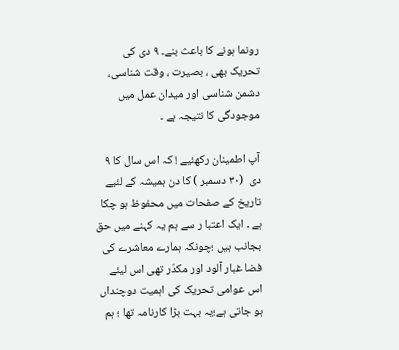رونما ہونے کا باعث بنے۔ ۹ دی کی تحریک بھی ، بصیرت ، وقت شناسی، دشمن شناسی اور میدان عمل میں موجودگی کا نتیجہ ہے ۔

آپ اطمینان رکھئیے ! کہ اس سال کا ۹ دی  (۳۰ دسمبر ) کا دن ہمیشہ کے لئیے تاریخ کے صفحات میں محفوظ ہو چکا ہے ۔ ایک اعتبا ر سے ہم یہ کہنے میں حق بجانب ہیں ؛چونکہ ہمارے معاشرے کی فضا غبار آلود اور مکدّر تھی اس لیئے اس عوامی تحریک کی اہمیت دوچنداں ہو جاتی ہے؛یہ بہت بڑا کارنامہ تھا ؛ ہم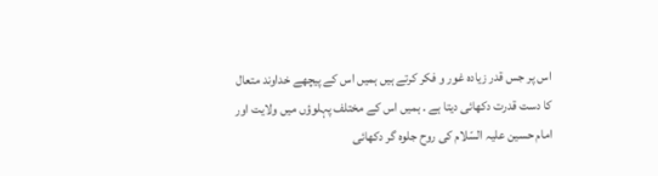اس پر جس قدر زیادہ غور و فکر کرتے ہیں ہمیں اس کے پیچھے خداوند متعال کا دست قدرت دکھائی دیتا ہے ۔ ہمیں اس کے مختلف پہلوؤں میں ولایت اور امام حسین علیہ السّلام کی روح جلوہ گر دکھائی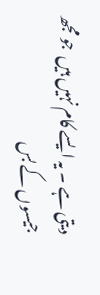دیتی ہے ۔ یہ ایسے کام نہیں ہیں  جو مجھ جیسوں کے بس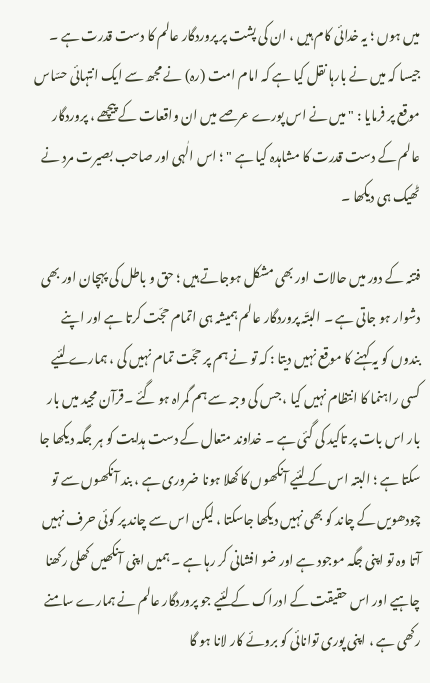میں ہوں ؛ یہ خدائی کام ہیں ، ان کی پشت پر پروردگار عالم کا دست قدرت ہے ۔ جیسا کہ میں نے بارہا نقل کیا ہے کہ امام امت (رہ) نے مجھ سے ایک انتہائی حسّاس موقع پر فرمایا : " میں نے اس پورے عرصے میں ان واقعات کے پیچھے ، پروردگار عالم کے دست قدرت کا مشاہدہ کیا ہے " ؛ اس الٰہی اور صاحب بصیرت مرد نے ٹھیک ہی دیکھا ۔

فتنہ کے دور میں حالات اور بھی مشکل ہوجاتے ہیں ؛ حق و باطل کی پہچان اور بھی دشوار ہو جاتی ہے ۔ البتّہ پروردگار عالم ہمیشہ ہی اتمام حجّت کرتا ہے اور اپنے بندوں کو یہ کہنے کا موقع نہیں دیتا : کہ تو نے ہم پر حجّت تمام نہیں کی ، ہمارے لئیے کسی راہنما کا انتظام نہیں کیا ، جس کی وجہ سے ہم گمراہ ہو گئے ۔قرآن مجید میں بار بار اس بات پر تاکید کی گئی ہے ۔ خداوند متعال کے دست ہدایت کو ہر جگہ دیکھا جا سکتا ہے ؛ البتہ اس کے لئیے آنکھوں کا کھلا ہونا ضروری ہے ، بند آنکھوں سے تو چودھویں کے چاند کو بھی نہیں دیکھا جاسکتا ، لیکن اس سے چاند پر کوئی حرف نہیں آتا وہ تو اپنی جگہ موجود ہے اور ضو افشانی کر رہا ہے ۔ ہمیں اپنی آنکھیں کھلی رکھنا چاہیے اور اس حقیقت کے ادراک کے لئیے جو پروردگار عالم نے ہمارے سامنے رکھی ہے ، اپنی پوری توانائی کو بروئے کار لانا ہو گا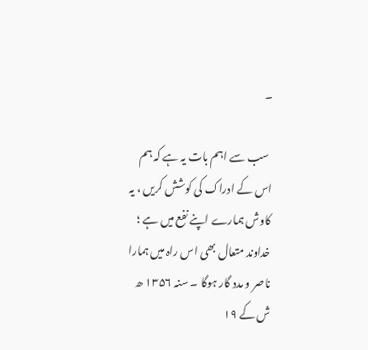۔

 سب سے اہم بات یہ ہے کہ ہم اس کے ادراک کی کوشش کریں ، یہ کاوش ہمارے اپنے نفع میں ہے ؛ خداوند متعال بھی اس راہ میں ہمارا ناصر و مدد گار ہوگا ۔ سنہ ۱۳۵۶ ھ ش کے ۱۹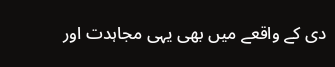دی کے واقعے میں بھی یہی مجاہدت اور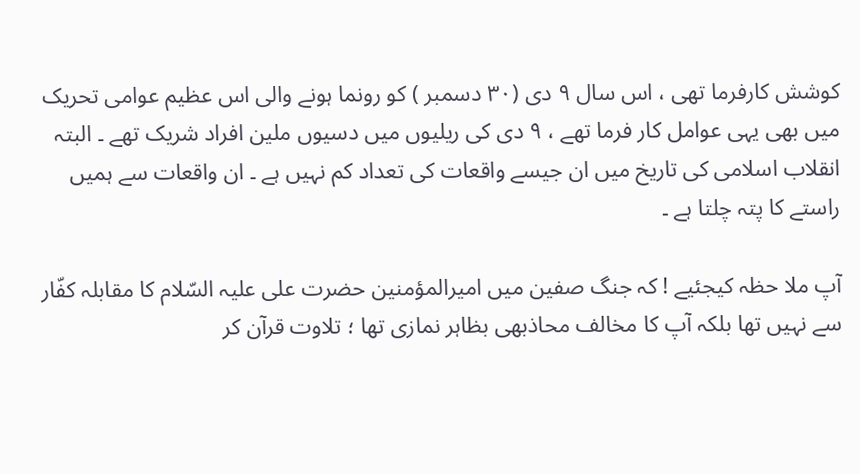کوشش کارفرما تھی ، اس سال ۹ دی (۳۰ دسمبر ) کو رونما ہونے والی اس عظیم عوامی تحریک میں بھی یہی عوامل کار فرما تھے ، ۹ دی کی ریلیوں میں دسیوں ملین افراد شریک تھے ۔ البتہ انقلاب اسلامی کی تاریخ میں ان جیسے واقعات کی تعداد کم نہیں ہے ۔ ان واقعات سے ہمیں راستے کا پتہ چلتا ہے ۔

آپ ملا حظہ کیجئیے ! کہ جنگ صفین میں امیرالمؤمنین حضرت علی علیہ السّلام کا مقابلہ کفّار سے نہیں تھا بلکہ آپ کا مخالف محاذبھی بظاہر نمازی تھا ؛ تلاوت قرآن کر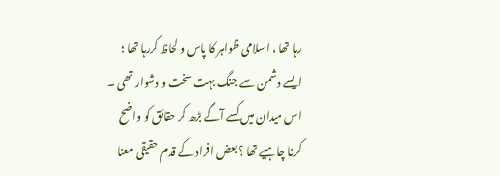رہا تھا ، اسلامی ظواہر کا پاس و لحاظ کررہا تھا ؛ ایسے دشمن سے جنگ بہت سخت و دشوار تھی ۔ اس میدان میں کسے آگے بڑھ کر حقائق کو واضح کرنا چاہیے تھا ؟بعض افراد کے قدم حقیقی معنا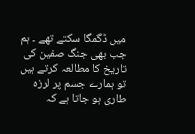میں ڈگمگا سکتے تھے ۔ ہم جب بھی جنگ صفین کی تاریخ کا مطالعہ کرتے ہیں تو ہمارے جسم پر لرزہ طاری ہو جاتا ہے کہ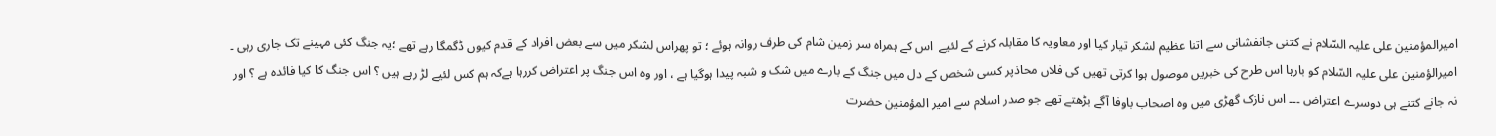امیرالمؤمنین علی علیہ السّلام نے کتنی جانفشانی سے اتنا عظیم لشکر تیار کیا اور معاویہ کا مقابلہ کرنے کے لئیے  اس کے ہمراہ سر زمین شام کی طرف روانہ ہوئے ؛ تو پھراس لشکر میں سے بعض افراد کے قدم کیوں ڈگمگا رہے تھے ؛یہ جنگ کئی مہینے تک جاری رہی ۔ امیرالؤمنین علی علیہ السّلام کو بارہا اس طرح کی خبریں موصول ہوا کرتی تھیں کی فلاں محاذپر کسی شخص کے دل میں جنگ کے بارے میں شک و شبہ پیدا ہوگیا ہے ، اور وہ اس جنگ پر اعتراض کررہا ہےکہ ہم کس لئیے لڑ رہے ہیں ؟ اس جنگ کا کیا فائدہ ہے ؟ اور نہ جانے کتنے ہی دوسرے اعتراض ۔۔۔ اس نازک گھڑی میں وہ اصحاب باوفا آگے بڑھتے تھے جو صدر اسلام سے امیر المؤمنین حضرت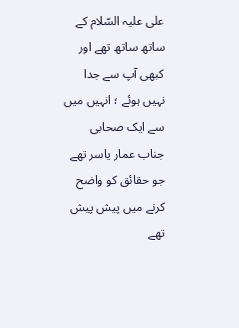علی علیہ السّلام کے ساتھ ساتھ تھے اور کبھی آپ سے جدا نہیں ہوئے ؛ انہیں میں سے ایک صحابی جناب عمار یاسر تھے جو حقائق کو واضح کرنے میں پیش پیش تھے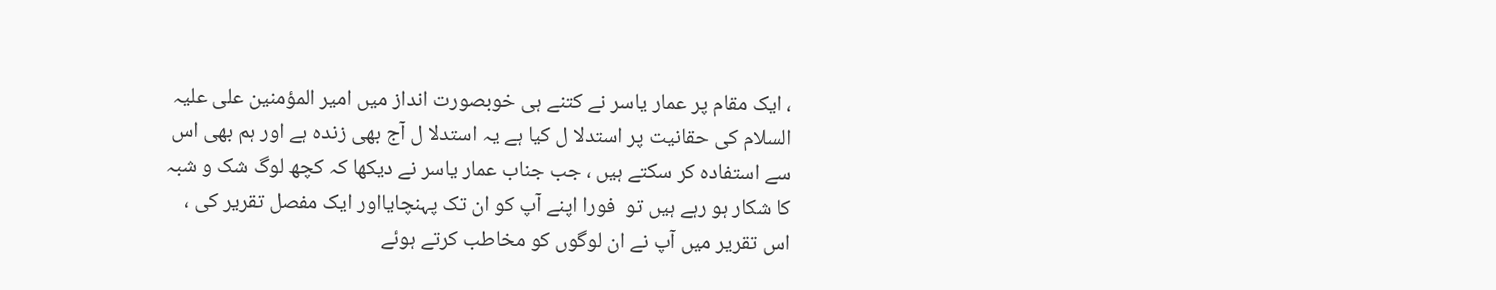، ایک مقام پر عمار یاسر نے کتنے ہی خوبصورت انداز میں امیر المؤمنین علی علیہ السلام کی حقانیت پر استدلا ل کیا ہے یہ استدلا ل آج بھی زندہ ہے اور ہم بھی اس سے استفادہ کر سکتے ہیں ، جب جناب عمار یاسر نے دیکھا کہ کچھ لوگ شک و شبہ کا شکار ہو رہے ہیں تو  فورا اپنے آپ کو ان تک پہنچایااور ایک مفصل تقریر کی ، اس تقریر میں آپ نے ان لوگوں کو مخاطب کرتے ہوئے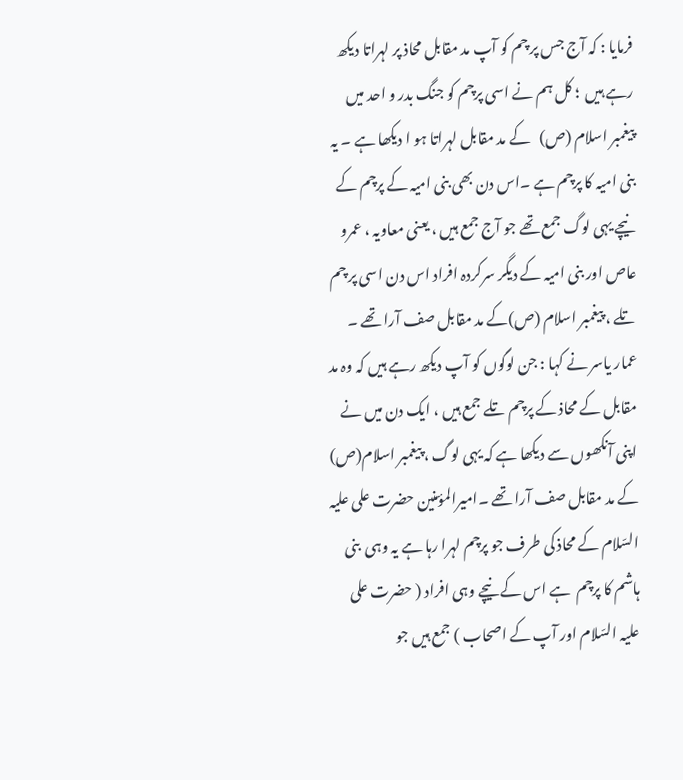فرمایا : کہ آج جس پر چم کو آپ مد مقابل محاذ پر لہراتا دیکھ رہے ہیں  ؛ کل ہم نے اسی پرچم کو جنگ بدر و احد میں پیغمبر اسلام (ص)   کے مد مقابل لہراتا ہو ا دیکھا ہے ۔ یہ بنی امیہ کا پرچم ہے ۔اس دن بھی بنی امیہ کے پرچم کے نیچے یہی لوگ جمع تھے جو آج جمع ہیں ، یعنی معاویہ ، عمرو عاص اور بنی امیہ کے دیگر سرکردہ افراد اس دن اسی پر چم تلے ، پیغمبر اسلام (ص)کے مد مقابل صف آرا تھے ۔ عمار یاسر نے کہا : جن لوگوں کو آپ دیکھ رہے ہیں کہ وہ مد مقابل کے محاذ کے پرچم تلے جمع ہیں ، ایک دن میں نے اپنی آنکھوں سے دیکھا ہے کہ یہی لوگ ، پیغمبر اسلام(ص) کے مد مقابل صف آرا تھے ۔امیرالمؤمنین حضرت علی علیہ السّلام کے محاذ کی طرف جو پرچم لہرا رہا ہے یہ وہی  بنی ہاشم کا پرچم  ہے اس کے نیچے وہی افراد ( حضرت علی علیہ السّلام اور آپ کے اصحاب ) جمع ہیں جو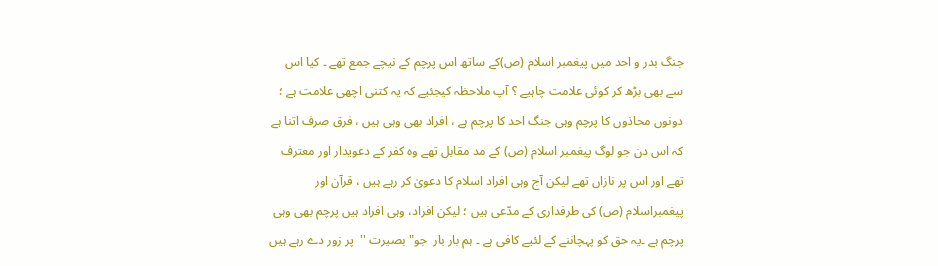جنگ بدر و احد میں پیغمبر اسلام (ص)کے ساتھ اس پرچم کے نیچے جمع تھے ۔ کیا اس سے بھی بڑھ کر کوئی علامت چاہیے ؟ آپ ملاحظہ کیجئیے کہ یہ کتنی اچھی علامت ہے ؛ دونوں محاذوں کا پرچم وہی جنگ احد کا پرچم ہے ، افراد بھی وہی ہیں ، فرق صرف اتنا ہے کہ اس دن جو لوگ پیغمبر اسلام (ص) کے مد مقابل تھے وہ کفر کے دعویدار اور معترف تھے اور اس پر نازاں تھے لیکن آج وہی افراد اسلام کا دعویٰ کر رہے ہیں ، قرآن اور پیغمبراسلام (ص) کی طرفداری کے مدّعی ہیں ؛ لیکن افراد، وہی افراد ہیں پرچم بھی وہی پرچم ہے ۔یہ حق کو پہچاننے کے لئیے کافی ہے ۔ ہم بار بار  جو" بصیرت ''  پر زور دے رہے ہیں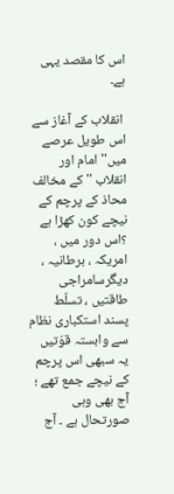اس کا مقصد یہی ہے۔

 انقلاب کے آغاز سے اس طویل عرصے میں'' امام اور انقلاب '' کے مخالف محاذ کے پرچم کے نیچے کون کھڑا ہے ؟اس دور میں ، امریکہ ، برطانیہ ، دیگرسامراجی طاقتیں ، تسلّط پسند استکباری نظام سے وابستہ قوّتیں  یہ سبھی اس پرچم کے نیچے جمع تھے ؛ آج بھی وہی صورتحال ہے ۔ آج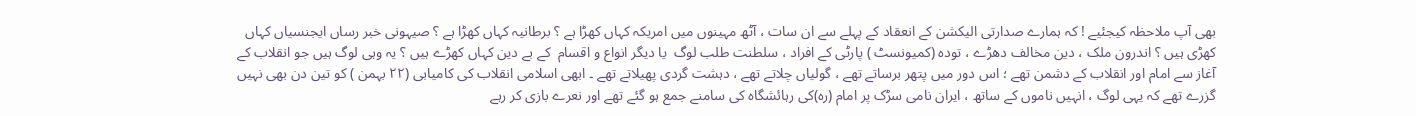بھی آپ ملاحظہ کیجئیے ! کہ ہمارے صدارتی الیکشن کے انعقاد کے پہلے سے ان سات ، آٹھ مہینوں میں امریکہ کہاں کھڑا ہے ؟ برطانیہ کہاں کھڑا ہے ؟ صیہونی خبر رساں ایجنسیاں کہاں کھڑی ہیں ؟ اندرون ملک ، دین مخالف دھڑے ، تودہ (کمیونسٹ ) پارٹی کے افراد ، سلطنت طلب لوگ  یا دیگر انواع و اقسام  کے بے دین کہاں کھڑے ہیں ؟ یہ وہی لوگ ہیں جو انقلاب کے آغاز سے امام اور انقلاب کے دشمن تھے ؛ اس دور میں پتھر برساتے تھے ، گولیاں چلاتے تھے ، دہشت گردی پھیلاتے تھے ۔ ابھی اسلامی انقلاب کی کامیابی (۲۲ بہمن ) کو تین دن بھی نہیں گزرے تھے کہ یہی لوگ ، انہیں ناموں کے ساتھ ، ایران نامی سڑک پر امام (رہ)کی رہائشگاہ کی سامنے جمع ہو گئے تھے اور نعرے بازی کر رہے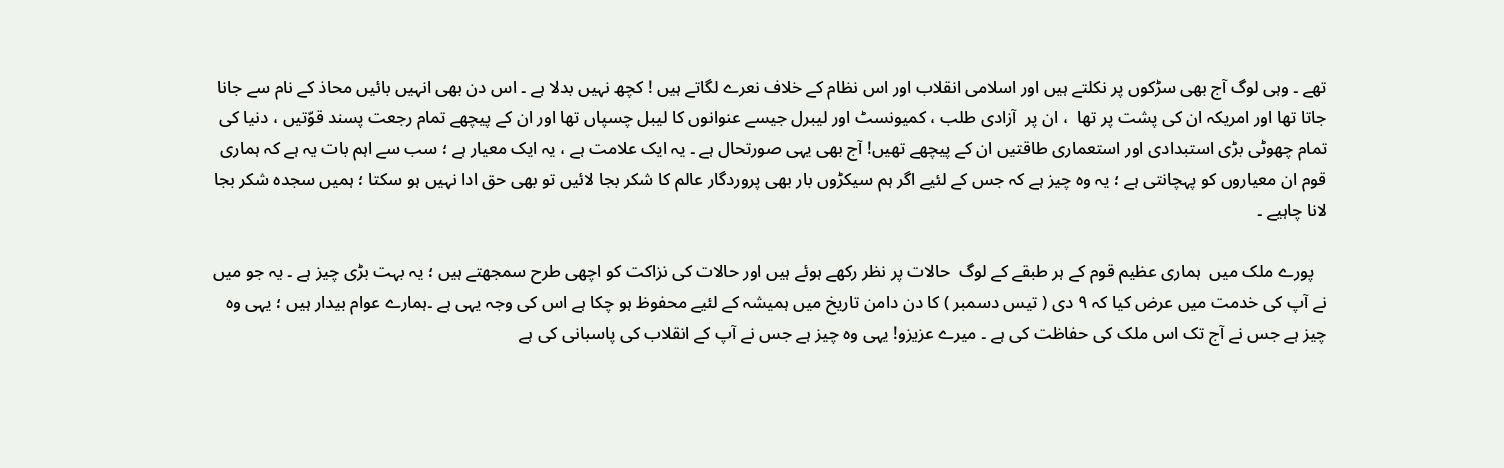تھے ۔ وہی لوگ آج بھی سڑکوں پر نکلتے ہیں اور اسلامی انقلاب اور اس نظام کے خلاف نعرے لگاتے ہیں ! کچھ نہیں بدلا ہے ۔ اس دن بھی انہیں بائیں محاذ کے نام سے جانا جاتا تھا اور امریکہ ان کی پشت پر تھا  ، ان پر  آزادی طلب ، کمیونسٹ اور لیبرل جیسے عنوانوں کا لیبل چسپاں تھا اور ان کے پیچھے تمام رجعت پسند قوّتیں ، دنیا کی تمام چھوٹی بڑی استبدادی اور استعماری طاقتیں ان کے پیچھے تھیں! آج بھی یہی صورتحال ہے ۔ یہ ایک علامت ہے ، یہ ایک معیار ہے ؛ سب سے اہم بات یہ ہے کہ ہماری قوم ان معیاروں کو پہچانتی ہے ؛ یہ وہ چیز ہے کہ جس کے لئیے اگر ہم سیکڑوں بار بھی پروردگار عالم کا شکر بجا لائیں تو بھی حق ادا نہیں ہو سکتا ؛ ہمیں سجدہ شکر بجا لانا چاہیے ۔

   پورے ملک میں  ہماری عظیم قوم کے ہر طبقے کے لوگ  حالات پر نظر رکھے ہوئے ہیں اور حالات کی نزاکت کو اچھی طرح سمجھتے ہیں ؛ یہ بہت بڑی چیز ہے ۔ یہ جو میں نے آپ کی خدمت میں عرض کیا کہ ۹ دی ( تیس دسمبر ) کا دن دامن تاریخ میں ہمیشہ کے لئیے محفوظ ہو چکا ہے اس کی وجہ یہی ہے ۔ہمارے عوام بیدار ہیں ؛ یہی وہ چیز ہے جس نے آج تک اس ملک کی حفاظت کی ہے ۔ میرے عزیزو! یہی وہ چیز ہے جس نے آپ کے انقلاب کی پاسبانی کی ہے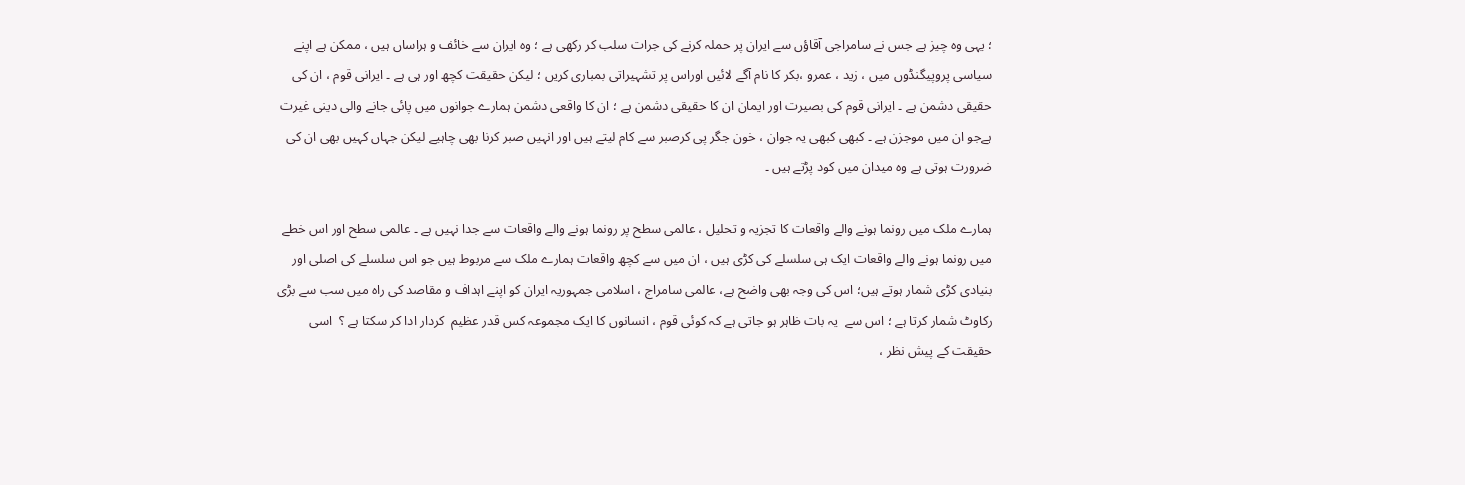؛ یہی وہ چیز ہے جس نے سامراجی آقاؤں سے ایران پر حملہ کرنے کی جرات سلب کر رکھی ہے ؛ وہ ایران سے خائف و ہراساں ہیں ، ممکن ہے اپنے سیاسی پروپیگنڈوں میں ، زید ، عمرو ،بکر کا نام آگے لائیں اوراس پر تشہیراتی بمباری کریں ؛ لیکن حقیقت کچھ اور ہی ہے ۔ ایرانی قوم ، ان کی حقیقی دشمن ہے ۔ ایرانی قوم کی بصیرت اور ایمان ان کا حقیقی دشمن ہے ؛ ان کا واقعی دشمن ہمارے جوانوں میں پائی جانے والی دینی غیرت ہےجو ان میں موجزن ہے ۔ کبھی کبھی یہ جوان ، خون جگر پی کرصبر سے کام لیتے ہیں اور انہیں صبر کرنا بھی چاہیے لیکن جہاں کہیں بھی ان کی ضرورت ہوتی ہے وہ میدان میں کود پڑتے ہیں ۔

ہمارے ملک میں رونما ہونے والے واقعات کا تجزیہ و تحلیل ، عالمی سطح پر رونما ہونے والے واقعات سے جدا نہیں ہے ۔ عالمی سطح اور اس خطے میں رونما ہونے والے واقعات ایک ہی سلسلے کی کڑی ہیں ، ان میں سے کچھ واقعات ہمارے ملک سے مربوط ہیں جو اس سلسلے کی اصلی اور بنیادی کڑی شمار ہوتے ہیں؛ اس کی وجہ بھی واضح ہے، عالمی سامراج ، اسلامی جمہوریہ ایران کو اپنے اہداف و مقاصد کی راہ میں سب سے بڑی رکاوٹ شمار کرتا ہے ؛ اس سے  یہ بات ظاہر ہو جاتی ہے کہ کوئی قوم ، انسانوں کا ایک مجموعہ کس قدر عظیم  کردار ادا کر سکتا ہے ؟  اسی حقیقت کے پیش نظر ،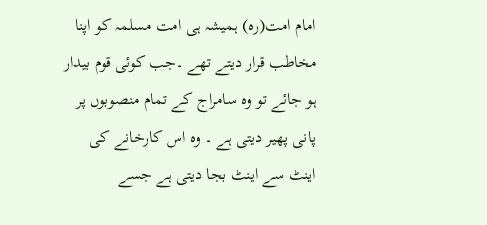امام امت(رہ) ہمیشہ ہی امت مسلمہ کو اپنا مخاطب قرار دیتے تھے ۔جب کوئی قوم بیدار ہو جائے تو وہ سامراج کے تمام منصوبوں پر پانی پھیر دیتی ہے ۔ وہ اس کارخانے کی اینٹ سے اینٹ بجا دیتی ہے جسے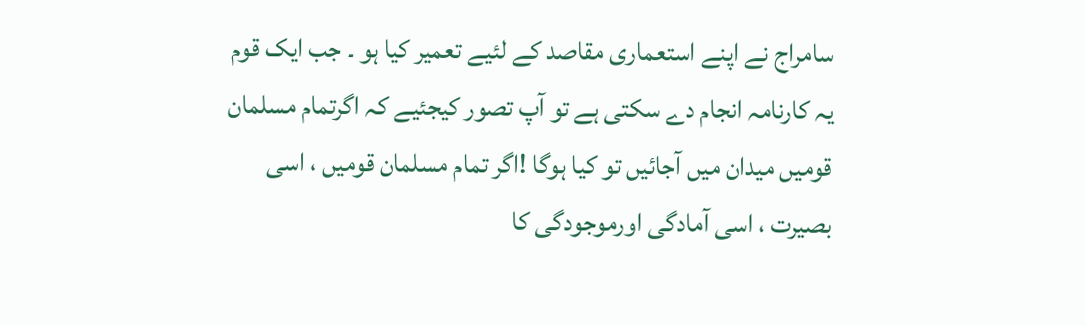سامراج نے اپنے استعماری مقاصد کے لئیے تعمیر کیا ہو ۔ جب ایک قوم یہ کارنامہ انجام دے سکتی ہے تو آپ تصور کیجئیے کہ اگرتمام مسلمان قومیں میدان میں آجائیں تو کیا ہوگا !اگر تمام مسلمان قومیں ، اسی بصیرت ، اسی آمادگی اورموجودگی کا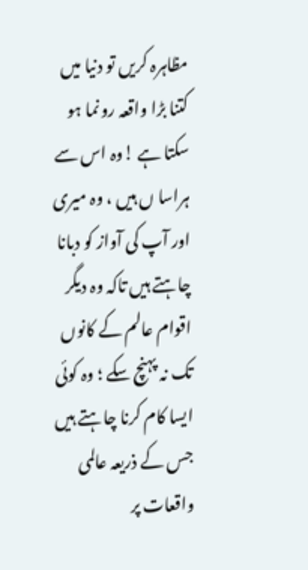مظاہرہ کریں تو دنیا میں کتنا بڑا واقعہ رونما ہو سکتا ہے !وہ اس سے ہراسا ں ہیں ، وہ میری اور آپ کی آواز کو دبانا چاہتے ہیں تاکہ وہ دیگر اقوام عالم کے کانوں تک نہ پہنچ سکے ؛ وہ کوئی ایسا کام کرنا چاہتے ہیں جس کے ذریعہ عالمی واقعات پر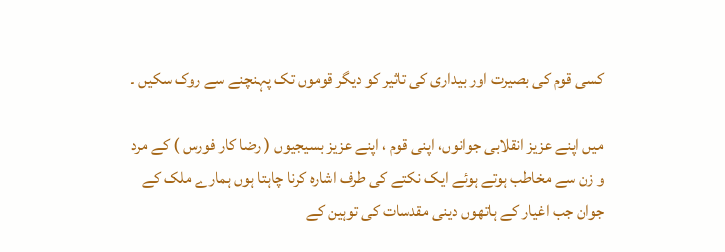کسی قوم کی بصیرت اور بیداری کی تاثیر کو دیگر قوموں تک پہنچنے سے روک سکیں ۔

میں اپنے عزیز انقلابی جوانوں، اپنی قوم ، اپنے عزیز بسیجیوں ( رضا کار فورس ) کے مرد و زن سے مخاطب ہوتے ہوئے ایک نکتے کی طرف اشارہ کرنا چاہتا ہوں ہمارے ملک کے جوان جب اغیار کے ہاتھوں دینی مقدسات کی توہین کے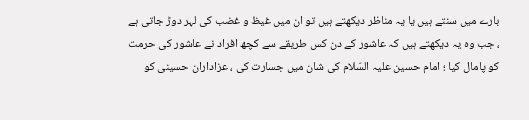بارے میں سنتے ہیں یا یہ مناظر دیکھتے ہیں تو ان میں غیظ و غضب کی لہر دوڑ جاتی ہے ، جب وہ یہ دیکھتے ہیں کہ عاشور کے دن کس طریقے سے کچھ افراد نے عاشور کی حرمت کو پامال کیا ؛ امام حسین علیہ السّلام کی شان میں جسارت کی ، عزاداران حسینی کو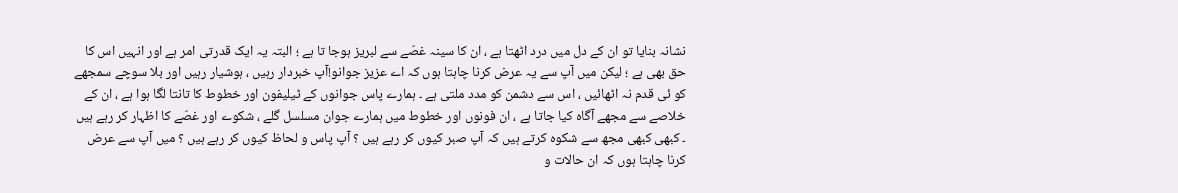نشانہ بنایا تو ان کے دل میں درد اٹھتا ہے ، ان کا سینہ غصّے سے لبریز ہوجا تا ہے ؛ البتہ یہ ایک قدرتی امر ہے اور انہیں اس کا حق بھی ہے ؛ لیکن میں آپ سے یہ عرض کرنا چاہتا ہوں کہ اے عزیز جوانو!آپ خبردار رہیں ، ہوشیار رہیں اور بلا سوچے سمجھے کو ئی قدم نہ اٹھائیں ، اس سے دشمن کو مدد ملتی ہے ۔ ہمارے پاس جوانوں کے ٹیلیفون اور خطوط کا تانتا لگا ہوا ہے ، ان کے خلاصے سے مجھے آگاہ کیا جاتا ہے ، ان فونوں اور خطوط میں ہمارے جوان مسلسل گلے ، شکوے اور غصّے کا اظہار کر رہے ہیں ۔ کبھی کبھی مجھ سے شکوہ کرتے ہیں کہ آپ صبر کیوں کر رہے ہیں ؟ آپ پاس و لحاظ کیوں کر رہے ہیں ؟ میں آپ سے عرض کرنا چاہتا ہوں کہ ان حالات و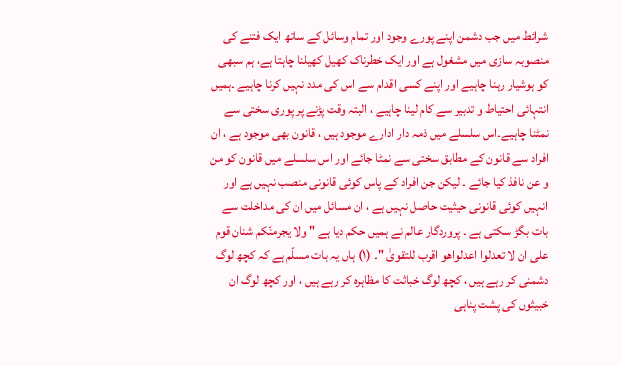شرائط میں جب دشمن اپنے پورے وجود اور تمام وسائل کے ساتھ ایک فتنے کی منصوبہ سازی میں مشغول ہے اور ایک خطرناک کھیل کھیلنا چاہتا ہے، ہم سبھی کو ہوشیار رہنا چاہیے اور اپنے کسی اقدام سے اس کی مدد نہیں کرنا چاہیے ۔ہمیں انتہائی احتیاط و تدبیر سے کام لینا چاہیے ، البتہ وقت پڑنے پر پوری سختی سے نمٹنا چاہیے۔اس سلسلے میں ذمہ دار ادارے موجود ہیں ، قانون بھی موجود ہے ، ان افراد سے قانون کے مطابق سختی سے نمٹا جائے اور اس سلسلے میں قانون کو من و عن نافذ کیا جائے ۔ لیکن جن افراد کے پاس کوئی قانونی منصب نہیں ہے اور انہیں کوئی قانونی حیثیت حاصل نہیں ہے ، ان مسائل میں ان کی مداخلت سے بات بگڑ سکتی ہے ۔ پروردگار عالم نے ہمیں حکم دیا ہے " ولا یجرمنّکم شنان قوم علی ان لا تعدلوا اعدلواھو اقرب للتقویٰ "۔ (۱) ہاں یہ بات مسلّم ہے کہ کچھ لوگ دشمنی کر رہے ہیں ، کچھ لوگ خباثت کا مظاہرہ کر رہے ہیں ، اور کچھ لوگ ان خبیثوں کی پشت پناہی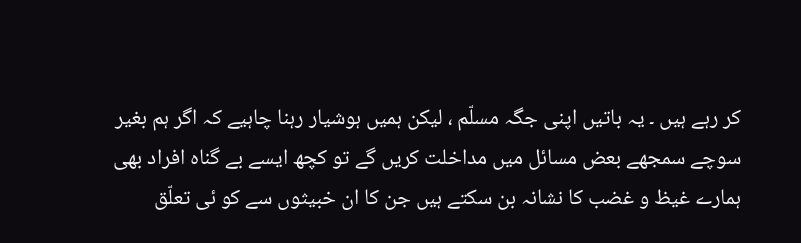کر رہے ہیں ۔ یہ باتیں اپنی جگہ مسلّم ، لیکن ہمیں ہوشیار رہنا چاہیے کہ اگر ہم بغیر سوچے سمجھے بعض مسائل میں مداخلت کریں گے تو کچھ ایسے بے گناہ افراد بھی ہمارے غیظ و غضب کا نشانہ بن سکتے ہیں جن کا ان خبیثوں سے کو ئی تعلّق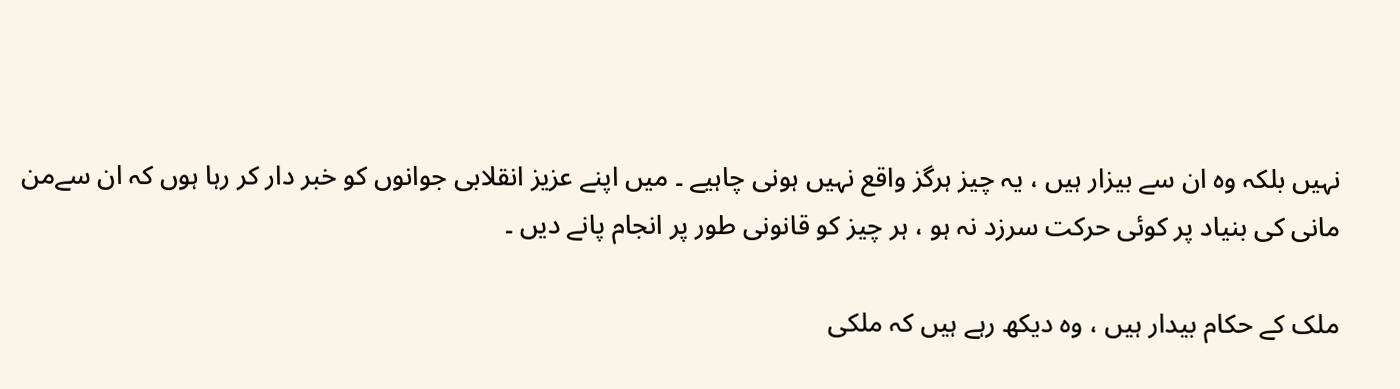نہیں بلکہ وہ ان سے بیزار ہیں ، یہ چیز ہرگز واقع نہیں ہونی چاہیے ۔ میں اپنے عزیز انقلابی جوانوں کو خبر دار کر رہا ہوں کہ ان سےمن مانی کی بنیاد پر کوئی حرکت سرزد نہ ہو ، ہر چیز کو قانونی طور پر انجام پانے دیں ۔

ملک کے حکام بیدار ہیں ، وہ دیکھ رہے ہیں کہ ملکی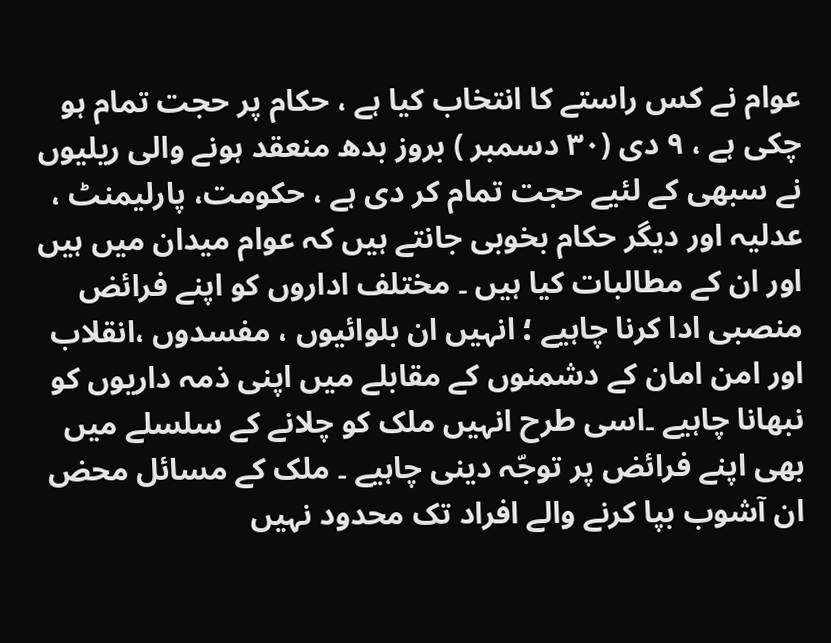عوام نے کس راستے کا انتخاب کیا ہے ، حکام پر حجت تمام ہو چکی ہے ، ۹ دی (۳۰ دسمبر ) بروز بدھ منعقد ہونے والی ریلیوں نے سبھی کے لئیے حجت تمام کر دی ہے ، حکومت، پارلیمنٹ ، عدلیہ اور دیگر حکام بخوبی جانتے ہیں کہ عوام میدان میں ہیں اور ان کے مطالبات کیا ہیں ۔ مختلف اداروں کو اپنے فرائض منصبی ادا کرنا چاہیے ؛ انہیں ان بلوائیوں ، مفسدوں ،انقلاب اور امن امان کے دشمنوں کے مقابلے میں اپنی ذمہ داریوں کو نبھانا چاہیے ۔اسی طرح انہیں ملک کو چلانے کے سلسلے میں بھی اپنے فرائض پر توجّہ دینی چاہیے ۔ ملک کے مسائل محض ان آشوب بپا کرنے والے افراد تک محدود نہیں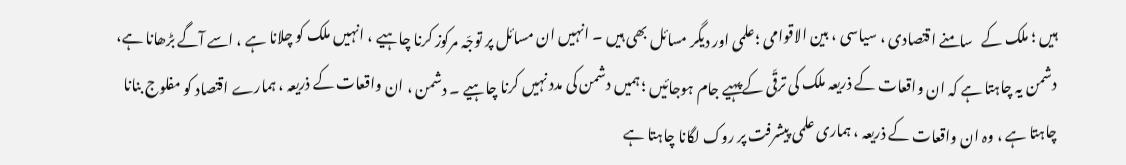ہیں ؛ ملک کے   سامنے اقتصادی ، سیاسی ، بین الاقوامی ؛علمی اور دیگر مسائل بھی ہیں ۔ انہیں ان مسائل پر توجّہ مرکوز کرنا چاہیے ، انہیں ملک کو چلانا ہے ، اسے آگے بڑھانا ہے، دشمن یہ چاہتا ہے کہ ان واقعات کے ذریعہ ملک کی ترقّی کے پہیے جام ہوجائیں ؛ ہمیں دشمن کی مدد نہیں کرنا چاہیے ۔ دشمن ، ان واقعات کے ذریعہ ، ہمارے اقتصاد کو مفلوج بنانا چاہتا ہے ، وہ ان واقعات کے ذریعہ ، ہماری علمی پیشرفت پر روک لگانا چاہتا ہے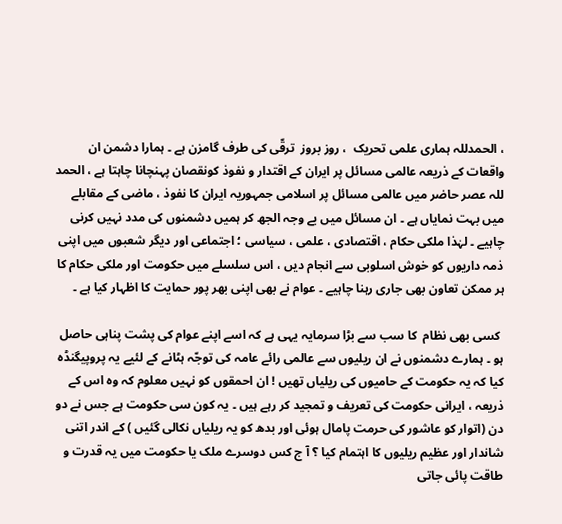، الحمدللہ ہماری علمی تحریک  ، روز بروز  ترقّی کی طرف گامزن ہے ۔ ہمارا دشمن ان واقعات کے ذریعہ عالمی مسائل پر ایران کے اقتدار و نفوذ کونقصان پہنچانا چاہتا ہے ، الحمد للہ عصر حاضر میں عالمی مسائل پر اسلامی جمہوریہ ایران کا نفوذ ، ماضی کے مقابلے میں بہت نمایاں ہے ۔ ان مسائل میں بے وجہ الجھ کر ہمیں دشمنوں کی مدد نہیں کرنی چاہیے ۔ لہٰذا ملکی حکام ، اقتصادی ، علمی ، سیاسی ؛ اجتماعی اور دیگر شعبوں میں اپنی ذمہ داریوں کو خوش اسلوبی سے انجام دیں ، اس سلسلے میں حکومت اور ملکی حکام کا ہر ممکن تعاون بھی جاری رہنا چاہیے ۔ عوام نے بھی اپنی بھر پور حمایت کا اظہار کیا ہے ۔

 کسی بھی نظام  کا سب سے بڑا سرمایہ یہی ہے کہ اسے اپنے عوام کی پشت پناہی حاصل ہو ۔ ہمارے دشمنوں نے ان ریلیوں سے عالمی رائے عامہ کی توجّہ ہٹانے کے لئیے یہ پروپیگنڈہ کیا کہ یہ حکومت کے حامیوں کی ریلیاں تھیں ! ان احمقوں کو نہیں معلوم کہ وہ اس کے ذریعہ ، ایرانی حکومت کی تعریف و تمجید کر رہے ہیں ۔ یہ کون سی حکومت ہے جس نے دو دن (اتوار کو عاشور کی حرمت پامال ہوئی اور بدھ کو یہ ریلیاں نکالی گئیں ) کے اندر اتنی شاندار اور عظیم ریلیوں کا اہتمام کیا ؟ آ ج کس دوسرے ملک یا حکومت میں یہ قدرت و طاقت پائی جاتی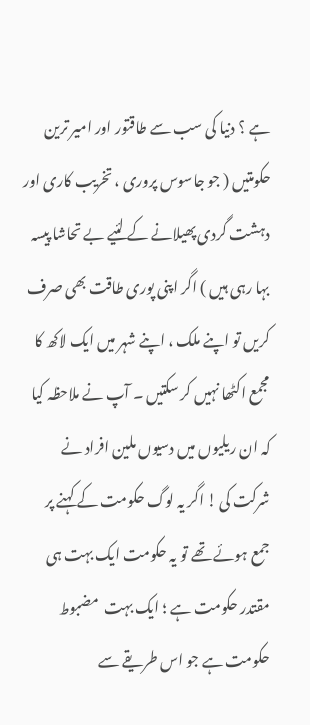ہے ؟ دنیا کی سب سے طاقتور اور امیر ترین حکومتیں ( جو جاسوس پروری ، تخریب کاری اور دہشت گردی پھیلانے کے لئیے بے تحاشا پیسہ بہا رہی ہیں ) اگر اپنی پوری طاقت بھی صرف کریں تو اپنے ملک ، اپنے شہر میں ایک لاکھ کا مجمع اکٹھا نہیں کر سکتیں ۔ آپ نے ملاحظہ کیا کہ ان ریلیوں میں دسیوں ملین افراد نے شرکت کی ! اگر یہ لوگ حکومت کے کہنے پر جمع ہوئے تھے تو یہ حکومت ایک بہت ہی مقتدر حکومت ہے ؛ ایک بہت  مضبوط حکومت ہے جو اس طریقے سے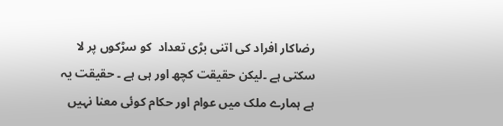رضاکار افراد کی اتنی بڑی تعداد  کو سڑکوں پر لا سکتی ہے ۔لیکن حقیقت کچھ اور ہی ہے ۔ حقیقت یہ ہے ہمارے ملک میں عوام اور حکام کوئی معنا نہیں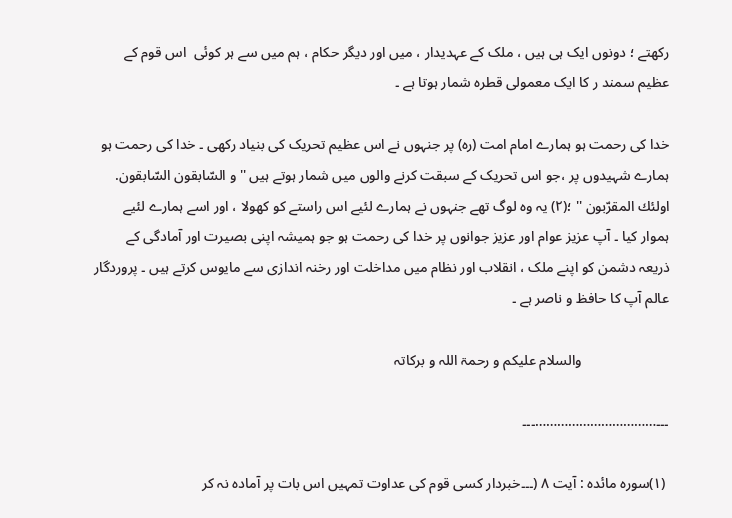رکھتے ؛ دونوں ایک ہی ہیں ، ملک کے عہدیدار ، میں اور دیگر حکام ، ہم میں سے ہر کوئی  اس قوم کے عظیم سمند ر کا ایک معمولی قطرہ شمار ہوتا ہے ۔

خدا کی رحمت ہو ہمارے امام امت (رہ) پر جنہوں نے اس عظیم تحریک کی بنیاد رکھی ۔ خدا کی رحمت ہو ہمارے شہیدوں پر ،جو اس تحریک کے سبقت کرنے والوں میں شمار ہوتے ہیں '' و السّابقون السّابقون. اولئك المقرّبون '' ؛(۲) یہ وہ لوگ تھے جنہوں نے ہمارے لئیے اس راستے کو کھولا ، اور اسے ہمارے لئیے ہموار کیا ۔ آپ عزیز عوام اور عزیز جوانوں پر خدا کی رحمت ہو جو ہمیشہ اپنی بصیرت اور آمادگی کے ذریعہ دشمن کو اپنے ملک ، انقلاب اور نظام میں مداخلت اور رخنہ اندازی سے مایوس کرتے ہیں ۔ پروردگار عالم آپ کا حافظ و ناصر ہے ۔

                        والسلام علیکم و رحمۃ اللہ و برکاتہ

۔۔۔……………………………۔۔۔

 (۱)سورہ مائدہ : آیت ۸ (۔۔۔خبردار کسی قوم کی عداوت تمہیں اس بات پر آمادہ نہ کر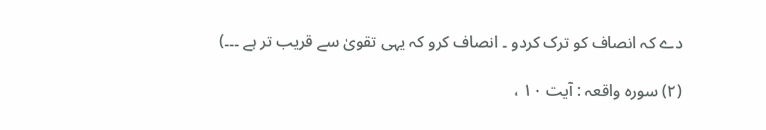دے کہ انصاف کو ترک کردو ۔ انصاف کرو کہ یہی تقویٰ سے قریب تر ہے ۔۔۔)

(۲) سورہ واقعہ : آیت ۱۰ ،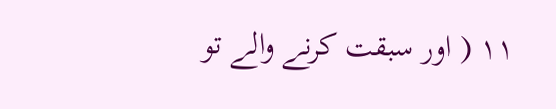۱۱ ( اور سبقت کرنے والے تو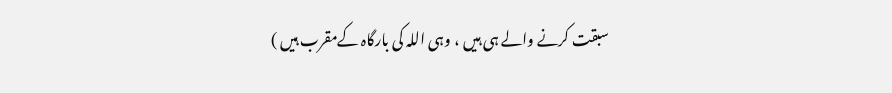سبقت کرنے والے ہی ہیں ، وہی اللہ کی بارگاہ کےمقرب ہیں )